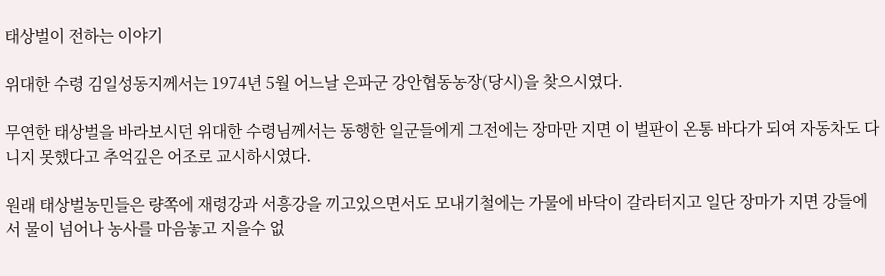태상벌이 전하는 이야기

위대한 수령 김일성동지께서는 1974년 5월 어느날 은파군 강안협동농장(당시)을 찾으시였다.

무연한 태상벌을 바라보시던 위대한 수령님께서는 동행한 일군들에게 그전에는 장마만 지면 이 벌판이 온통 바다가 되여 자동차도 다니지 못했다고 추억깊은 어조로 교시하시였다.

원래 태상벌농민들은 량쪽에 재령강과 서흥강을 끼고있으면서도 모내기철에는 가물에 바닥이 갈라터지고 일단 장마가 지면 강들에서 물이 넘어나 농사를 마음놓고 지을수 없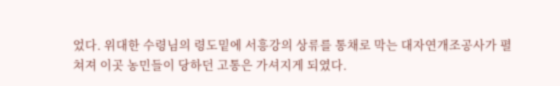었다. 위대한 수령님의 령도밑에 서흥강의 상류를 통채로 막는 대자연개조공사가 펼쳐져 이곳 농민들이 당하던 고통은 가셔지게 되였다.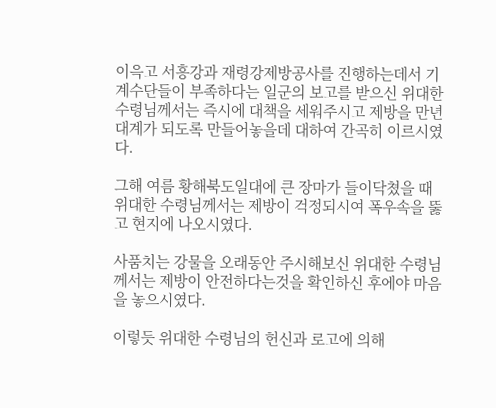이윽고 서흥강과 재령강제방공사를 진행하는데서 기계수단들이 부족하다는 일군의 보고를 받으신 위대한 수령님께서는 즉시에 대책을 세워주시고 제방을 만년대계가 되도록 만들어놓을데 대하여 간곡히 이르시였다.

그해 여름 황해북도일대에 큰 장마가 들이닥쳤을 때 위대한 수령님께서는 제방이 걱정되시여 폭우속을 뚫고 현지에 나오시였다.

사품치는 강물을 오래동안 주시해보신 위대한 수령님께서는 제방이 안전하다는것을 확인하신 후에야 마음을 놓으시였다.

이렇듯 위대한 수령님의 헌신과 로고에 의해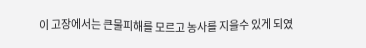이 고장에서는 큰물피해를 모르고 농사를 지을수 있게 되였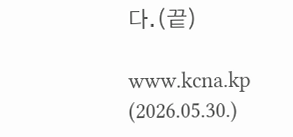다.(끝)

www.kcna.kp (2026.05.30.)